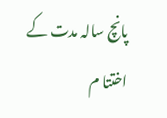پانچ سالہ مدت کے اختتا م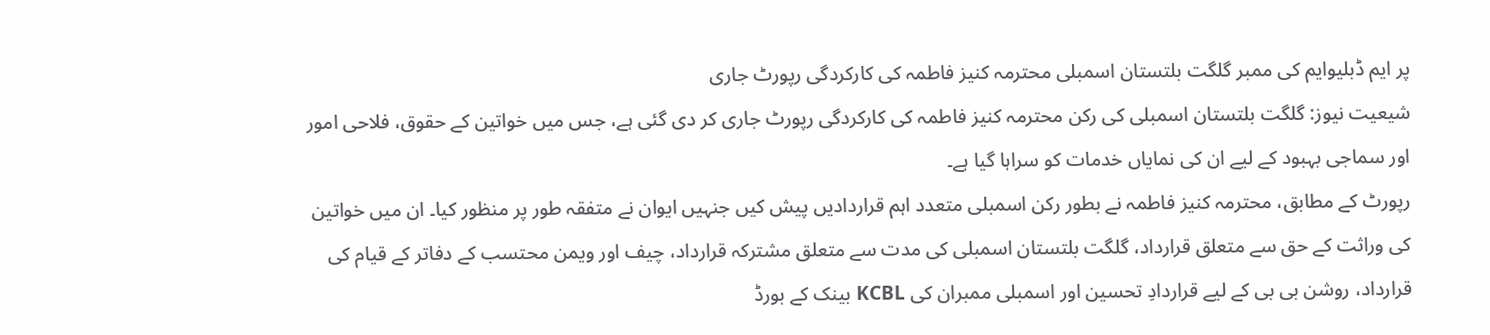پر ایم ڈبلیوایم کی ممبر گلگت بلتستان اسمبلی محترمہ کنیز فاطمہ کی کارکردگی رپورٹ جاری
شیعیت نیوز: گلگت بلتستان اسمبلی کی رکن محترمہ کنیز فاطمہ کی کارکردگی رپورٹ جاری کر دی گئی ہے، جس میں خواتین کے حقوق، فلاحی امور اور سماجی بہبود کے لیے ان کی نمایاں خدمات کو سراہا گیا ہے۔
رپورٹ کے مطابق، محترمہ کنیز فاطمہ نے بطور رکن اسمبلی متعدد اہم قراردادیں پیش کیں جنہیں ایوان نے متفقہ طور پر منظور کیا۔ ان میں خواتین کی وراثت کے حق سے متعلق قرارداد، گلگت بلتستان اسمبلی کی مدت سے متعلق مشترکہ قرارداد، چیف اور ویمن محتسب کے دفاتر کے قیام کی قرارداد، روشن بی بی کے لیے قراردادِ تحسین اور اسمبلی ممبران کی KCBL بینک کے بورڈ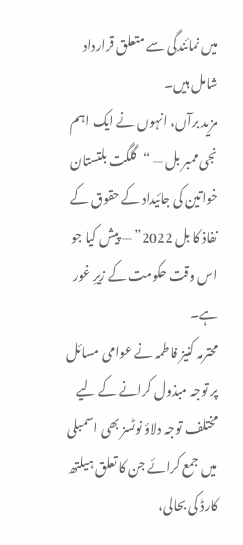میں نمائندگی سے متعلق قرارداد شامل ہیں۔
مزید برآں، انہوں نے ایک اہم نجی ممبر بل — “گلگت بلتستان خواتین کی جائیداد کے حقوق کے نفاذ کا بل 2022” — پیش کیا جو اس وقت حکومت کے زیرِ غور ہے۔
محترمہ کنیز فاطمہ نے عوامی مسائل پر توجہ مبذول کرانے کے لیے مختلف توجہ دلاؤ نوٹسز بھی اسمبلی میں جمع کرائے جن کا تعلق ہیلتھ کارڈ کی بحالی،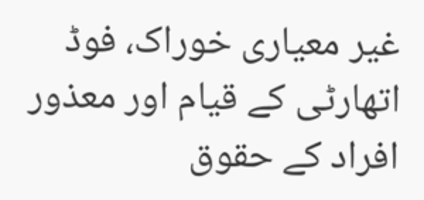غیر معیاری خوراک، فوڈ اتھارٹی کے قیام اور معذور افراد کے حقوق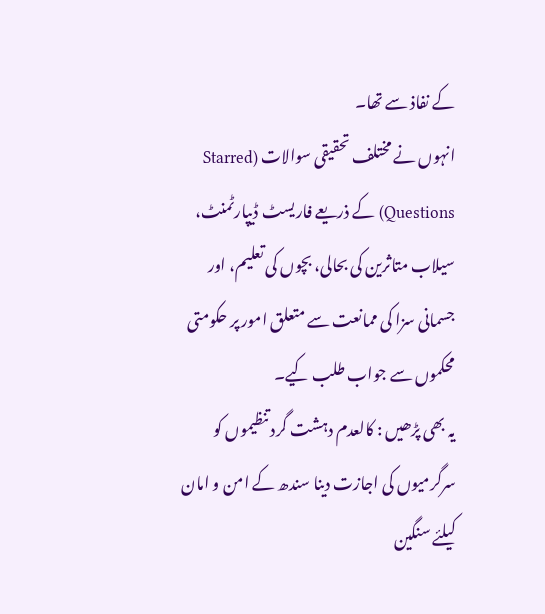کے نفاذ سے تھا۔
انہوں نے مختلف تحقیقی سوالات (Starred Questions) کے ذریعے فاریسٹ ڈیپارٹمنٹ، سیلاب متاثرین کی بحالی، بچوں کی تعلیم، اور جسمانی سزا کی ممانعت سے متعلق امور پر حکومتی محکموں سے جواب طلب کیے۔
یہ بھی پڑھیں : کالعدم دہشت گرد تنظیموں کو سرگرمیوں کی اجازت دینا سندھ کے امن و امان کیلئے سنگین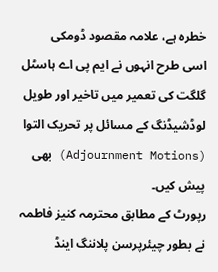خطرہ ہے، علامہ مقصود ڈومکی
اسی طرح انہوں نے ایم پی اے ہاسٹل گلگت کی تعمیر میں تاخیر اور طویل لوڈشیڈنگ کے مسائل پر تحریک التوا (Adjournment Motions) بھی پیش کیں۔
رپورٹ کے مطابق محترمہ کنیز فاطمہ نے بطور چیئرپرسن پلاننگ اینڈ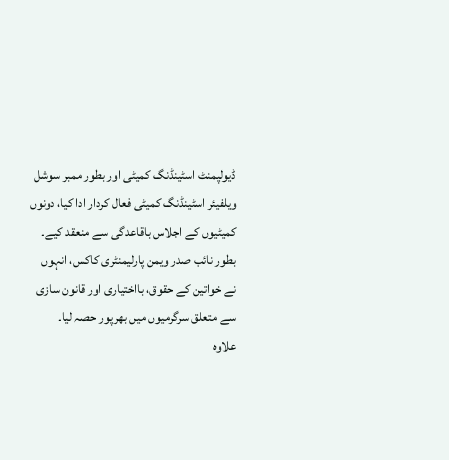ڈیولپمنٹ اسٹینڈنگ کمیٹی اور بطور ممبر سوشل ویلفیئر اسٹینڈنگ کمیٹی فعال کردار ادا کیا، دونوں کمیٹیوں کے اجلاس باقاعدگی سے منعقد کیے۔
بطور نائب صدر ویمن پارلیمنٹری کاکس، انہوں نے خواتین کے حقوق، بااختیاری اور قانون سازی سے متعلق سرگرمیوں میں بھرپور حصہ لیا۔
علاوہ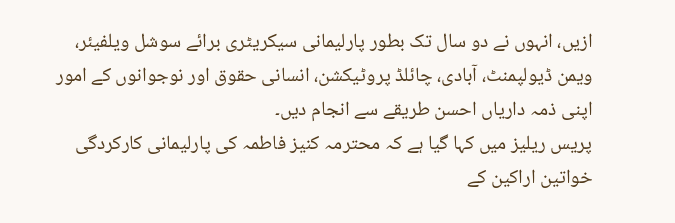ازیں، انہوں نے دو سال تک بطور پارلیمانی سیکریٹری برائے سوشل ویلفیئر، ویمن ڈیولپمنٹ، آبادی، چائلڈ پروٹیکشن، انسانی حقوق اور نوجوانوں کے امور اپنی ذمہ داریاں احسن طریقے سے انجام دیں۔
پریس ریلیز میں کہا گیا ہے کہ محترمہ کنیز فاطمہ کی پارلیمانی کارکردگی خواتین اراکین کے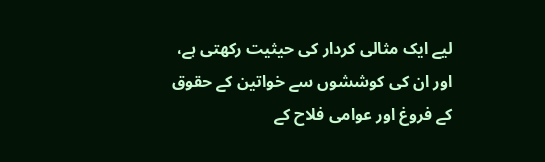لیے ایک مثالی کردار کی حیثیت رکھتی ہے، اور ان کی کوششوں سے خواتین کے حقوق کے فروغ اور عوامی فلاح کے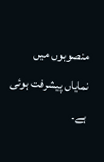منصوبوں میں نمایاں پیشرفت ہوئی ہے۔